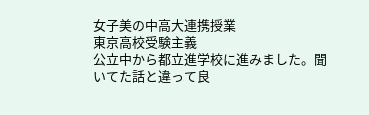女子美の中高大連携授業
東京高校受験主義
公立中から都立進学校に進みました。聞いてた話と違って良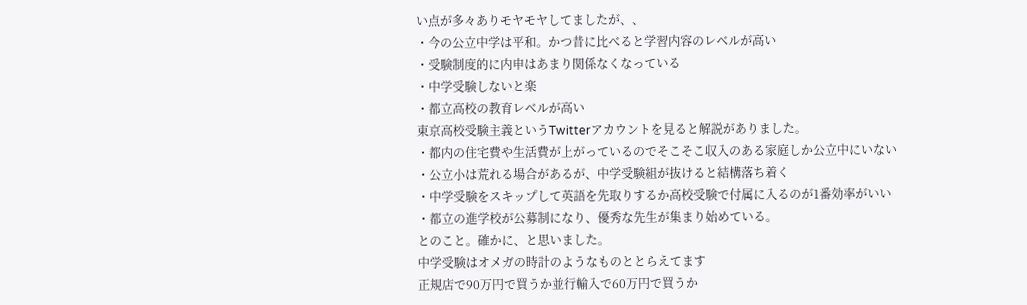い点が多々ありモヤモヤしてましたが、、
・今の公立中学は平和。かつ昔に比べると学習内容のレベルが高い
・受験制度的に内申はあまり関係なくなっている
・中学受験しないと楽
・都立高校の教育レベルが高い
東京高校受験主義というTwitterアカウントを見ると解説がありました。
・都内の住宅費や生活費が上がっているのでそこそこ収入のある家庭しか公立中にいない
・公立小は荒れる場合があるが、中学受験組が抜けると結構落ち着く
・中学受験をスキップして英語を先取りするか高校受験で付属に入るのが1番効率がいい
・都立の進学校が公募制になり、優秀な先生が集まり始めている。
とのこと。確かに、と思いました。
中学受験はオメガの時計のようなものととらえてます
正規店で90万円で買うか並行輸入で60万円で買うか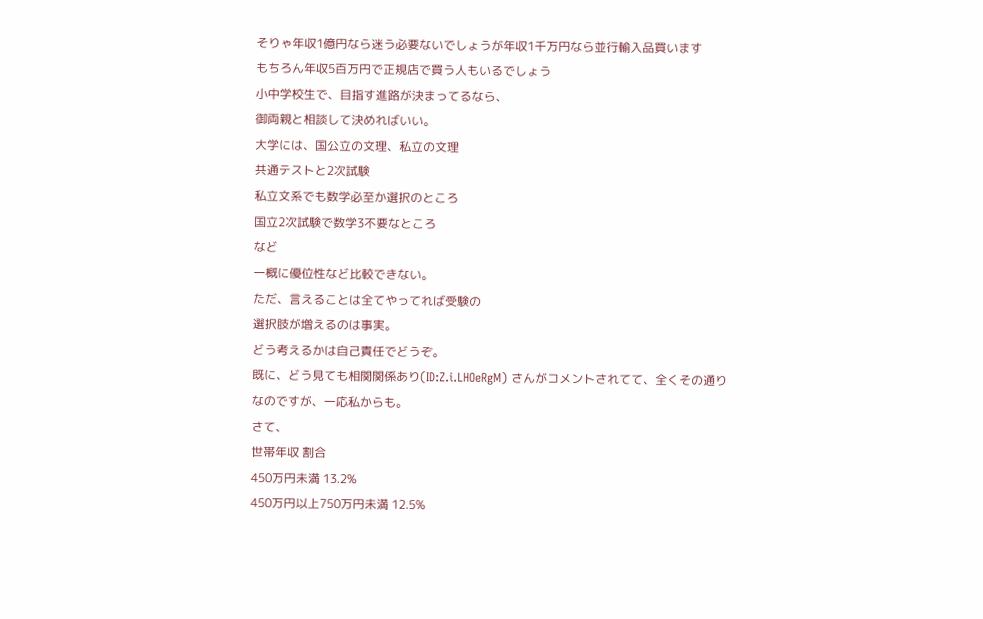そりゃ年収1億円なら迷う必要ないでしょうが年収1千万円なら並行輸入品買います
もちろん年収5百万円で正規店で買う人もいるでしょう
小中学校生で、目指す進路が決まってるなら、
御両親と相談して決めればいい。
大学には、国公立の文理、私立の文理
共通テストと2次試験
私立文系でも数学必至か選択のところ
国立2次試験で数学3不要なところ
など
一概に優位性など比較できない。
ただ、言えることは全てやってれば受験の
選択肢が増えるのは事実。
どう考えるかは自己責任でどうぞ。
既に、どう見ても相関関係あり(ID:Z.i.LHOeRgM) さんがコメントされてて、全くその通りなのですが、一応私からも。
さて、
世帯年収 割合
450万円未満 13.2%
450万円以上750万円未満 12.5%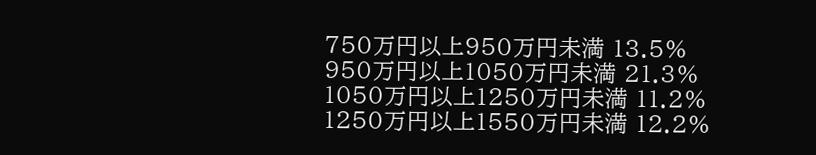750万円以上950万円未満 13.5%
950万円以上1050万円未満 21.3%
1050万円以上1250万円未満 11.2%
1250万円以上1550万円未満 12.2%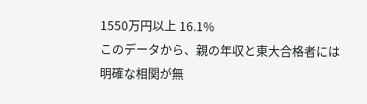1550万円以上 16.1%
このデータから、親の年収と東大合格者には明確な相関が無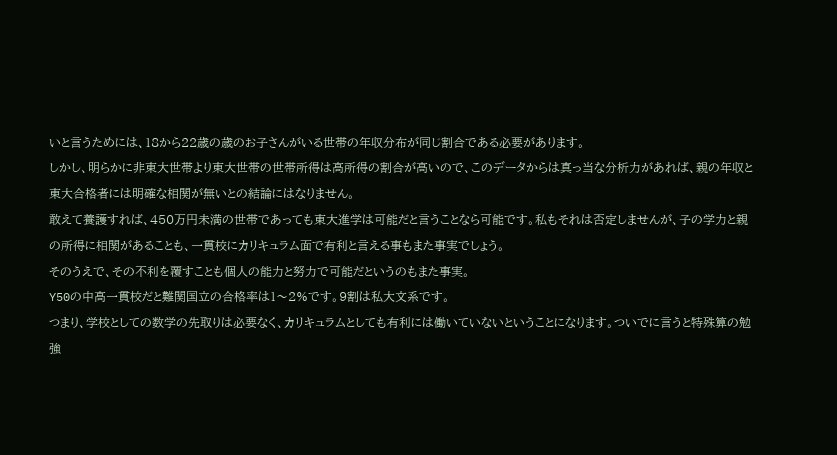いと言うためには、18から22歳の歳のお子さんがいる世帯の年収分布が同じ割合である必要があります。
しかし、明らかに非東大世帯より東大世帯の世帯所得は高所得の割合が高いので、このデータからは真っ当な分析力があれば、親の年収と東大合格者には明確な相関が無いとの結論にはなりません。
敢えて養護すれば、450万円未満の世帯であっても東大進学は可能だと言うことなら可能です。私もそれは否定しませんが、子の学力と親の所得に相関があることも、一貫校にカリキュラム面で有利と言える事もまた事実でしょう。
そのうえで、その不利を覆すことも個人の能力と努力で可能だというのもまた事実。
Y50の中高一貫校だと難関国立の合格率は1〜2%です。9割は私大文系です。
つまり、学校としての数学の先取りは必要なく、カリキュラムとしても有利には働いていないということになります。ついでに言うと特殊算の勉強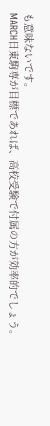も意味ないです。
MARCH日東駒専が目標であれば、高校受験で付属の方が効率的でしょう。